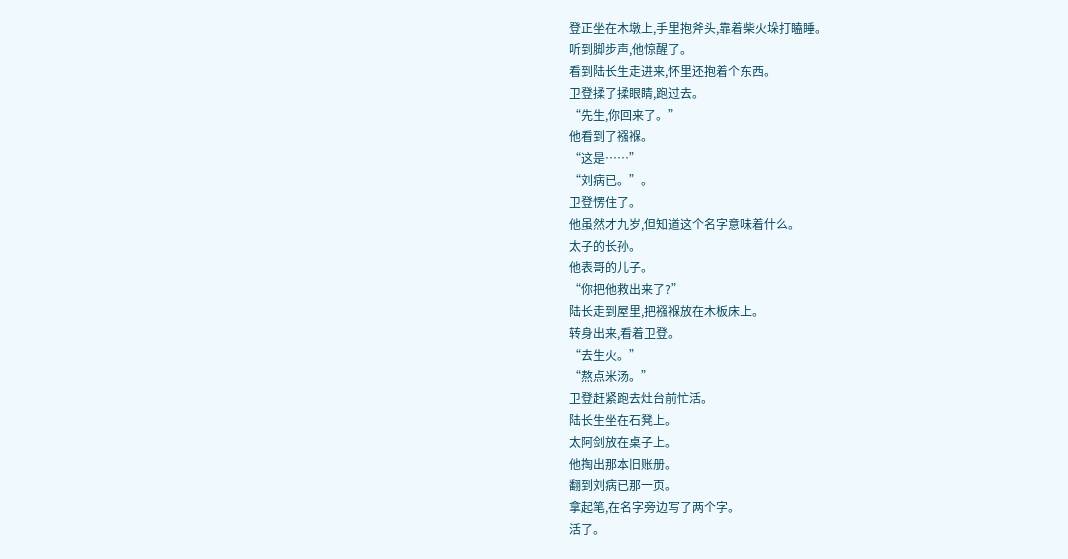登正坐在木墩上,手里抱斧头,靠着柴火垛打瞌睡。
听到脚步声,他惊醒了。
看到陆长生走进来,怀里还抱着个东西。
卫登揉了揉眼睛,跑过去。
“先生,你回来了。”
他看到了襁褓。
“这是……”
“刘病已。”。
卫登愣住了。
他虽然才九岁,但知道这个名字意味着什么。
太子的长孙。
他表哥的儿子。
“你把他救出来了?”
陆长走到屋里,把襁褓放在木板床上。
转身出来,看着卫登。
“去生火。”
“熬点米汤。”
卫登赶紧跑去灶台前忙活。
陆长生坐在石凳上。
太阿剑放在桌子上。
他掏出那本旧账册。
翻到刘病已那一页。
拿起笔,在名字旁边写了两个字。
活了。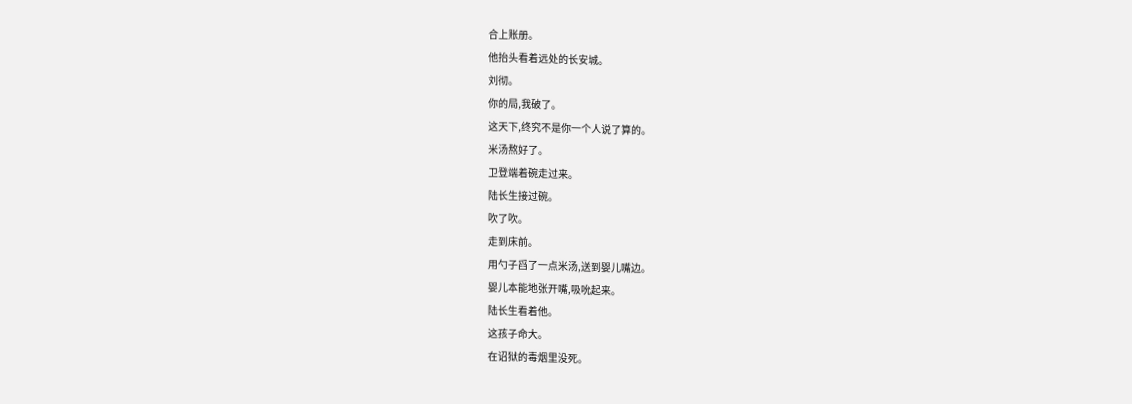合上账册。
他抬头看着远处的长安城。
刘彻。
你的局,我破了。
这天下,终究不是你一个人说了算的。
米汤熬好了。
卫登端着碗走过来。
陆长生接过碗。
吹了吹。
走到床前。
用勺子舀了一点米汤,送到婴儿嘴边。
婴儿本能地张开嘴,吸吮起来。
陆长生看着他。
这孩子命大。
在诏狱的毒烟里没死。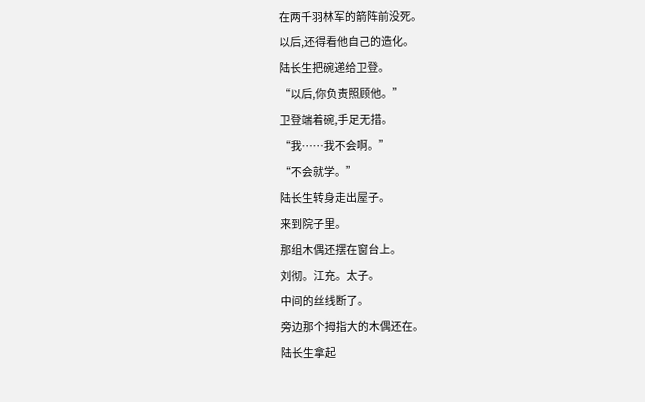在两千羽林军的箭阵前没死。
以后,还得看他自己的造化。
陆长生把碗递给卫登。
“以后,你负责照顾他。”
卫登端着碗,手足无措。
“我……我不会啊。”
“不会就学。”
陆长生转身走出屋子。
来到院子里。
那组木偶还摆在窗台上。
刘彻。江充。太子。
中间的丝线断了。
旁边那个拇指大的木偶还在。
陆长生拿起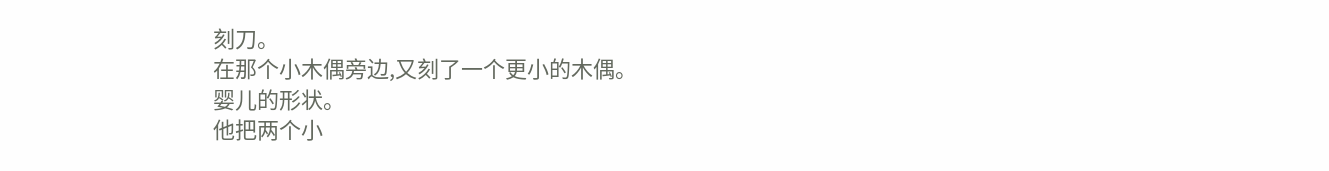刻刀。
在那个小木偶旁边,又刻了一个更小的木偶。
婴儿的形状。
他把两个小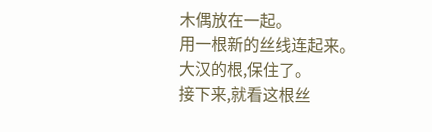木偶放在一起。
用一根新的丝线连起来。
大汉的根,保住了。
接下来,就看这根丝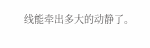线能牵出多大的动静了。